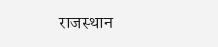राजस्थान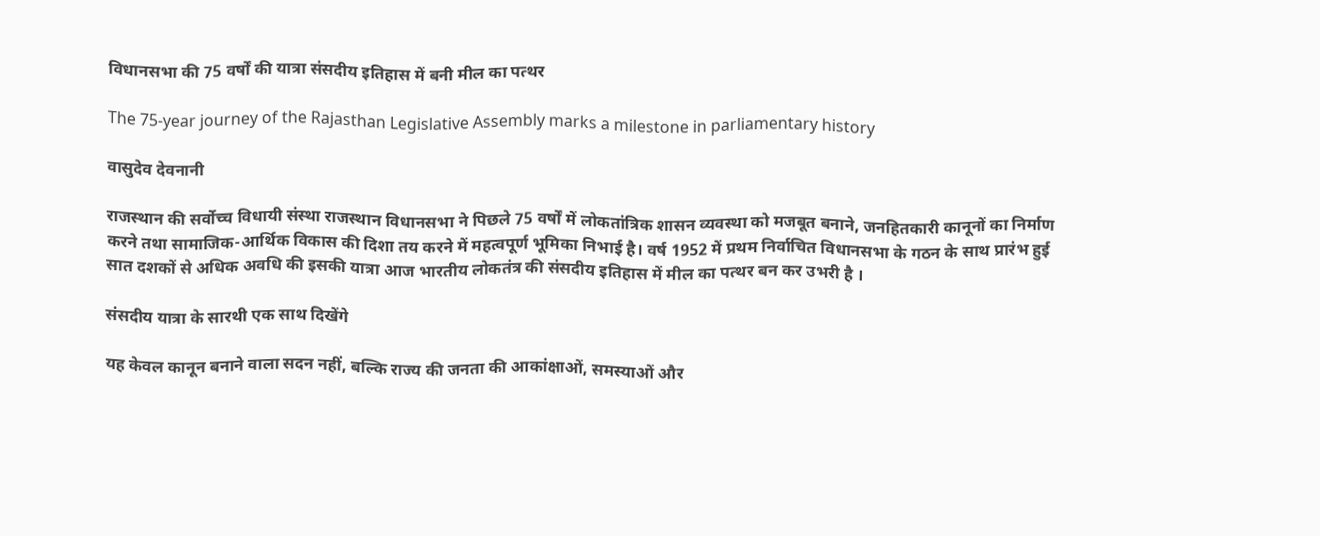विधानसभा की 75 वर्षों की यात्रा संसदीय इतिहास में बनी मील का पत्थर

The 75-year journey of the Rajasthan Legislative Assembly marks a milestone in parliamentary history

वासुदेव देवनानी

राजस्थान की सर्वोच्च विधायी संस्था राजस्थान विधानसभा ने पिछले 75 वर्षों में लोकतांत्रिक शासन व्यवस्था को मजबूत बनाने, जनहितकारी कानूनों का निर्माण करने तथा सामाजिक-आर्थिक विकास की दिशा तय करने में महत्वपूर्ण भूमिका निभाई है। वर्ष 1952 में प्रथम निर्वाचित विधानसभा के गठन के साथ प्रारंभ हुई सात दशकों से अधिक अवधि की इसकी यात्रा आज भारतीय लोकतंत्र की संसदीय इतिहास में मील का पत्थर बन कर उभरी है ।

संसदीय यात्रा के सारथी एक साथ दिखेंगे

यह केवल कानून बनाने वाला सदन नहीं, बल्कि राज्य की जनता की आकांक्षाओं, समस्याओं और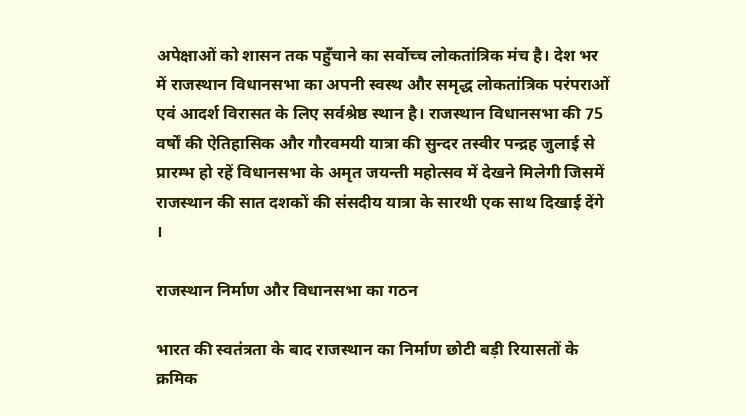अपेक्षाओं को शासन तक पहुँचाने का सर्वोच्च लोकतांत्रिक मंच है। देश भर में राजस्थान विधानसभा का अपनी स्वस्थ और समृद्ध लोकतांत्रिक परंपराओं एवं आदर्श विरासत के लिए सर्वश्रेष्ठ स्थान है। राजस्थान विधानसभा की 75 वर्षों की ऐतिहासिक और गौरवमयी यात्रा की सुन्दर तस्वीर पन्द्रह जुलाई से प्रारम्भ हो रहें विधानसभा के अमृत जयन्ती महोत्सव में देखने मिलेगी जिसमें राजस्थान की सात दशकों की संसदीय यात्रा के सारथी एक साथ दिखाई देंगे ।

राजस्थान निर्माण और विधानसभा का गठन

भारत की स्वतंत्रता के बाद राजस्थान का निर्माण छोटी बड़ी रियासतों के क्रमिक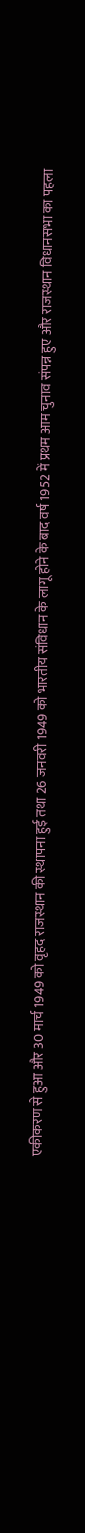एकीकरण से हुआ और 30 मार्च 1949 को वृहद राजस्थान की स्थापना हुई तथा 26 जनवरी 1949 को भारतीय संविधान के लागू होने के बाद वर्ष 1952 में प्रथम आम चुनाव संपन्न हुए और राजस्थान विधानसभा का पहला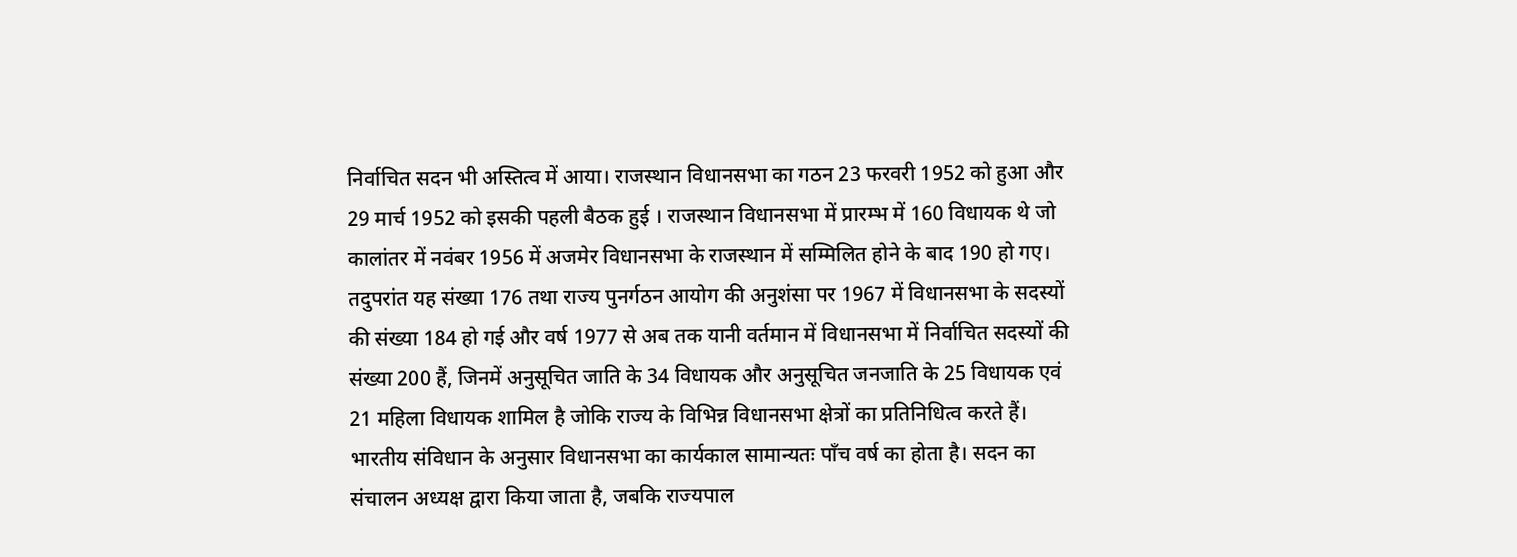निर्वाचित सदन भी अस्तित्व में आया। राजस्थान विधानसभा का गठन 23 फरवरी 1952 को हुआ और 29 मार्च 1952 को इसकी पहली बैठक हुई । राजस्थान विधानसभा में प्रारम्भ में 160 विधायक थे जो कालांतर में नवंबर 1956 में अजमेर विधानसभा के राजस्थान में सम्मिलित होने के बाद 190 हो गए। तदुपरांत यह संख्या 176 तथा राज्य पुनर्गठन आयोग की अनुशंसा पर 1967 में विधानसभा के सदस्यों की संख्या 184 हो गई और वर्ष 1977 से अब तक यानी वर्तमान में विधानसभा में निर्वाचित सदस्यों की संख्या 200 हैं, जिनमें अनुसूचित जाति के 34 विधायक और अनुसूचित जनजाति के 25 विधायक एवं 21 महिला विधायक शामिल है जोकि राज्य के विभिन्न विधानसभा क्षेत्रों का प्रतिनिधित्व करते हैं। भारतीय संविधान के अनुसार विधानसभा का कार्यकाल सामान्यतः पाँच वर्ष का होता है। सदन का संचालन अध्यक्ष द्वारा किया जाता है, जबकि राज्यपाल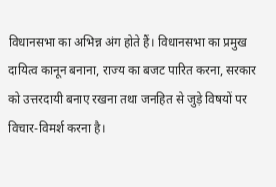विधानसभा का अभिन्न अंग होते हैं। विधानसभा का प्रमुख दायित्व कानून बनाना, राज्य का बजट पारित करना, सरकार को उत्तरदायी बनाए रखना तथा जनहित से जुड़े विषयों पर विचार-विमर्श करना है।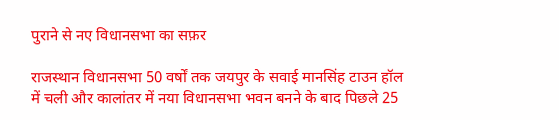पुराने से नए विधानसभा का सफ़र

राजस्थान विधानसभा 50 वर्षों तक जयपुर के सवाई मानसिंह टाउन हॉल में चली और कालांतर में नया विधानसभा भवन बनने के बाद पिछले 25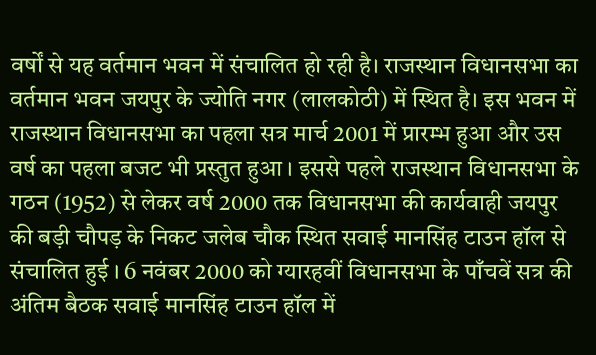वर्षों से यह वर्तमान भवन में संचालित हो रही है। राजस्थान विधानसभा का वर्तमान भवन जयपुर के ज्योति नगर (लालकोठी) में स्थित है। इस भवन में राजस्थान विधानसभा का पहला सत्र मार्च 2001 में प्रारम्भ हुआ और उस वर्ष का पहला बजट भी प्रस्तुत हुआ । इससे पहले राजस्थान विधानसभा के गठन (1952) से लेकर वर्ष 2000 तक विधानसभा की कार्यवाही जयपुर की बड़ी चौपड़ के निकट जलेब चौक स्थित सवाई मानसिंह टाउन हॉल से संचालित हुई । 6 नवंबर 2000 को ग्यारहवीं विधानसभा के पाँचवें सत्र की अंतिम बैठक सवाई मानसिंह टाउन हॉल में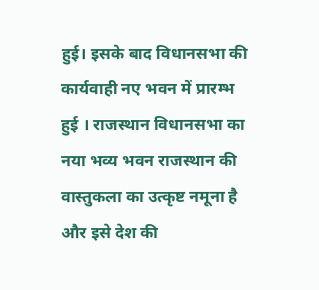हुई। इसके बाद विधानसभा की कार्यवाही नए भवन में प्रारम्भ हुई । राजस्थान विधानसभा का नया भव्य भवन राजस्थान की वास्तुकला का उत्कृष्ट नमूना है और इसे देश की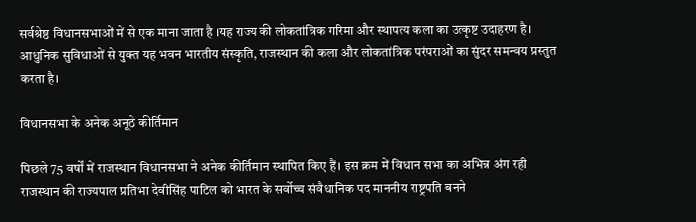सर्वश्रेष्ठ विधानसभाओं में से एक माना जाता है ।यह राज्य की लोकतांत्रिक गरिमा और स्थापत्य कला का उत्कृष्ट उदाहरण है। आधुनिक सुविधाओं से युक्त यह भवन भारतीय संस्कृति, राजस्थान की कला और लोकतांत्रिक परंपराओं का सुंदर समन्वय प्रस्तुत करता है।

विधानसभा के अनेक अनूठे कीर्तिमान

पिछले 75 वर्षों में राजस्थान विधानसभा ने अनेक कीर्तिमान स्थापित किए हैं। इस क्रम में विधान सभा का अभिन्न अंग रही राजस्थान की राज्यपाल प्रतिभा देवीसिंह पाटिल को भारत के सर्वोच्च संवैधानिक पद माननीय राष्ट्रपति बनने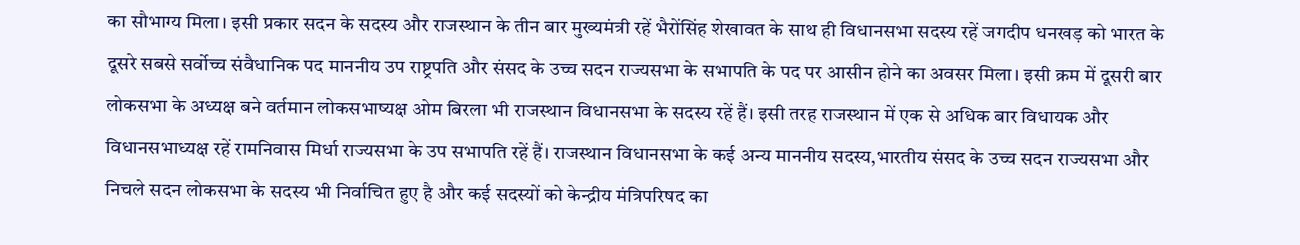का सौभाग्य मिला। इसी प्रकार सदन के सदस्य और राजस्थान के तीन बार मुख्यमंत्री रहें भैरोंसिंह शेखावत के साथ ही विधानसभा सदस्य रहें जगदीप धनखड़ को भारत के दूसरे सबसे सर्वोच्च संवैधानिक पद माननीय उप राष्ट्रपति और संसद के उच्च सदन राज्यसभा के सभापति के पद पर आसीन होने का अवसर मिला। इसी क्रम में दूसरी बार लोकसभा के अध्यक्ष बने वर्तमान लोकसभाष्यक्ष ओम बिरला भी राजस्थान विधानसभा के सदस्य रहें हैं। इसी तरह राजस्थान में एक से अधिक बार विधायक और विधानसभाध्यक्ष रहें रामनिवास मिर्धा राज्यसभा के उप सभापति रहें हैं। राजस्थान विधानसभा के कई अन्य माननीय सदस्य,भारतीय संसद के उच्च सदन राज्यसभा और निचले सदन लोकसभा के सदस्य भी निर्वाचित हुए है और कई सदस्यों को केन्द्रीय मंत्रिपरिषद का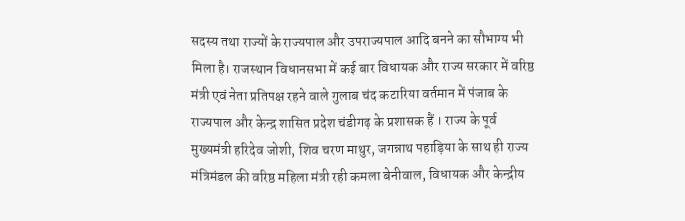सदस्य तथा राज्यों के राज्यपाल और उपराज्यपाल आदि बनने का सौभाग्य भी मिला है। राजस्थान विधानसभा में कई बार विधायक और राज्य सरकार में वरिष्ठ मंत्री एवं नेता प्रतिपक्ष रहने वाले गुलाब चंद कटारिया वर्तमान में पंजाब के राज्यपाल और केन्द्र शासित प्रदेश चंडीगढ़ के प्रशासक हैं । राज्य के पूर्व मुख्यमंत्री हरिदेव जोशी, शिव चरण माथुर, जगन्नाथ पहाड़िया के साथ ही राज्य मंत्रिमंडल की वरिष्ठ महिला मंत्री रही कमला बेनीवाल, विधायक और केन्द्रीय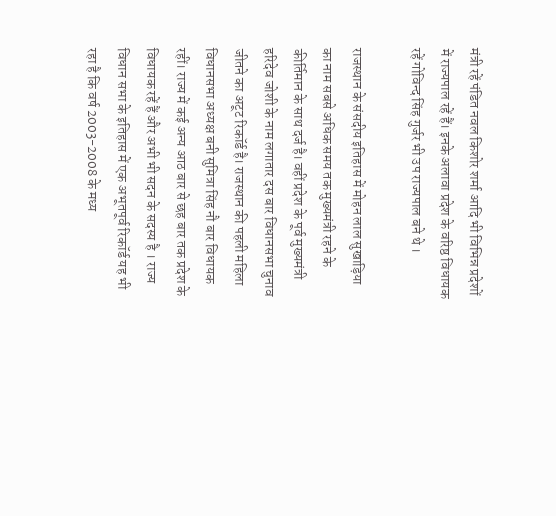मंत्री रहें पंडित नवल किशोर शर्मा आदि भी विभिन्न प्रदेशों में राज्यपाल रहें हैं। इनके अलावा प्रदेश के वरिष्ठ विधायक रहें गोविन्द सिंह गुर्जर भी उप राज्यपाल बने थे ।

राजस्थान के संसदीय इतिहास में मोहन लाल सुखाड़िया का नाम सबसे अधिक समय तक मुख्यमंत्री रहने के कीर्तिमान के साथ दर्ज है। वहीं प्रदेश के पूर्व मुख्यमंत्री हरिदेव जोशी के नाम लगातार दस बार विधानसभा चुनाव जीतने का अटूट रिकॉर्ड है। राजस्थान की पहली महिला विधानसभा अध्यक्ष बनी सुमित्रा सिंह नौ बार विधायक रहीं। राज्य में कई अन्य आठ बार से छह बार तक प्रदेश के विधायक रहें हैं और अभी भी सदन के सदस्य है । राज्य विधान सभा के इतिहास में एक अभूतपूर्व रिकॉर्ड यह भी रहा है कि वर्ष 2003-2008 के मध्य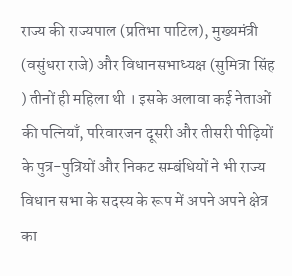राज्य की राज्यपाल (प्रतिभा पाटिल), मुख्यमंत्री (वसुंधरा राजे) और विधानसभाध्यक्ष (सुमित्रा सिंह ) तीनों ही महिला थी । इसके अलावा कई नेताओं की पत्नियाँ, परिवारजन दूसरी और तीसरी पीढ़ियों के पुत्र-पुत्रियों और निकट सम्बंधियों ने भी राज्य विधान सभा के सदस्य के रूप में अपने अपने क्षेत्र का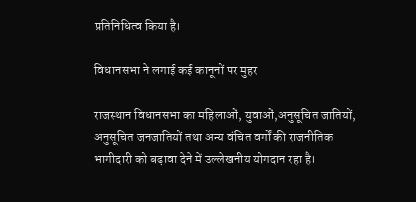प्रतिनिधित्व किया है।

विधानसभा ने लगाई कई कानूनों पर मुहर

राजस्थान विधानसभा का महिलाओं, युवाओं,अनुसूचित जातियों, अनुसूचित जनजातियों तथा अन्य वंचित वर्गों की राजनीतिक भागीदारी को बढ़ावा देने में उल्लेखनीय योगदान रहा है।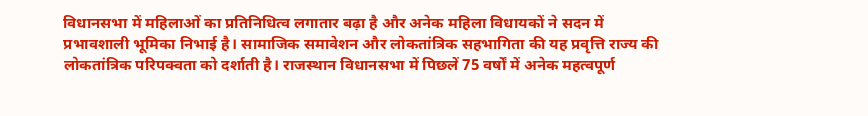विधानसभा में महिलाओं का प्रतिनिधित्व लगातार बढ़ा है और अनेक महिला विधायकों ने सदन में प्रभावशाली भूमिका निभाई है। सामाजिक समावेशन और लोकतांत्रिक सहभागिता की यह प्रवृत्ति राज्य की लोकतांत्रिक परिपक्वता को दर्शाती है। राजस्थान विधानसभा में पिछलें 75 वर्षों में अनेक महत्वपूर्ण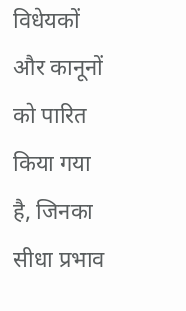विधेयकों और कानूनों को पारित किया गया है, जिनका सीधा प्रभाव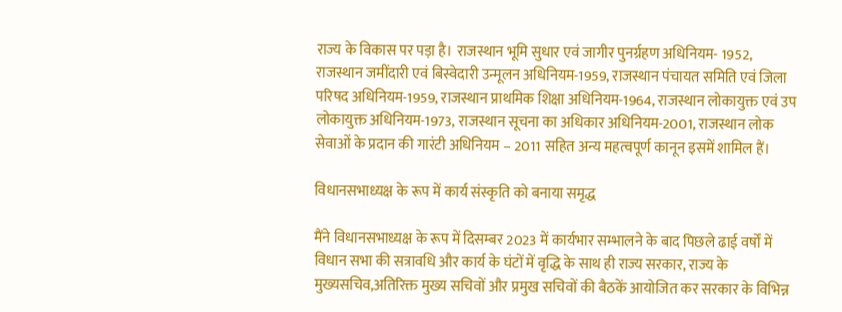राज्य के विकास पर पड़ा है। राजस्थान भूमि सुधार एवं जागीर पुनर्ग्रहण अधिनियम- 1952, राजस्थान जमींदारी एवं बिस्वेदारी उन्मूलन अधिनियम-1959, राजस्थान पंचायत समिति एवं जिला परिषद अधिनियम-1959, राजस्थान प्राथमिक शिक्षा अधिनियम-1964, राजस्थान लोकायुक्त एवं उप लोकायुक्त अधिनियम-1973, राजस्थान सूचना का अधिकार अधिनियम-2001, राजस्थान लोक सेवाओं के प्रदान की गारंटी अधिनियम – 2011 सहित अन्य महत्वपूर्ण कानून इसमें शामिल हैं।

विधानसभाध्यक्ष के रूप में कार्य संस्कृति को बनाया समृद्ध

मैंने विधानसभाध्यक्ष के रूप में दिसम्बर 2023 में कार्यभार सम्भालने के बाद पिछले ढाई वर्षों में विधान सभा की सत्रावधि और कार्य के घंटों में वृद्धि के साथ ही राज्य सरकार, राज्य के मुख्यसचिव,अतिरिक्त मुख्य सचिवों और प्रमुख सचिवों की बैठकें आयोजित कर सरकार के विभिन्न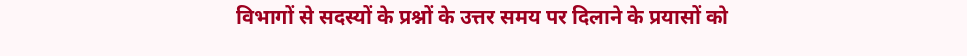विभागों से सदस्यों के प्रश्नों के उत्तर समय पर दिलाने के प्रयासों को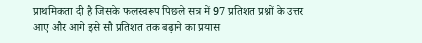प्राथमिकता दी है जिसके फलस्वरूप पिछले सत्र में 97 प्रतिशत प्रश्नों के उत्तर आए और आगे इसे सौ प्रतिशत तक बढ़ाने का प्रयास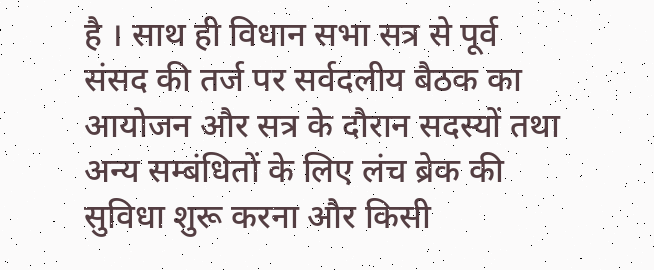है । साथ ही विधान सभा सत्र से पूर्व संसद की तर्ज पर सर्वदलीय बैठक का आयोजन और सत्र के दौरान सदस्यों तथा अन्य सम्बंधितों के लिए लंच ब्रेक की सुविधा शुरू करना और किसी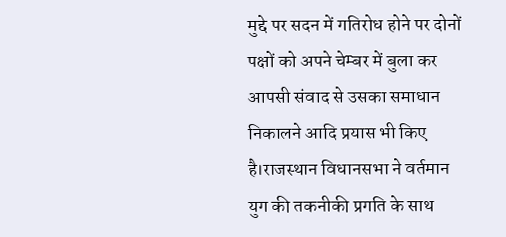मुद्दे पर सदन में गतिरोध होने पर दोनों पक्षों को अपने चेम्बर में बुला कर आपसी संवाद से उसका समाधान निकालने आदि प्रयास भी किए है।राजस्थान विधानसभा ने वर्तमान युग की तकनीकी प्रगति के साथ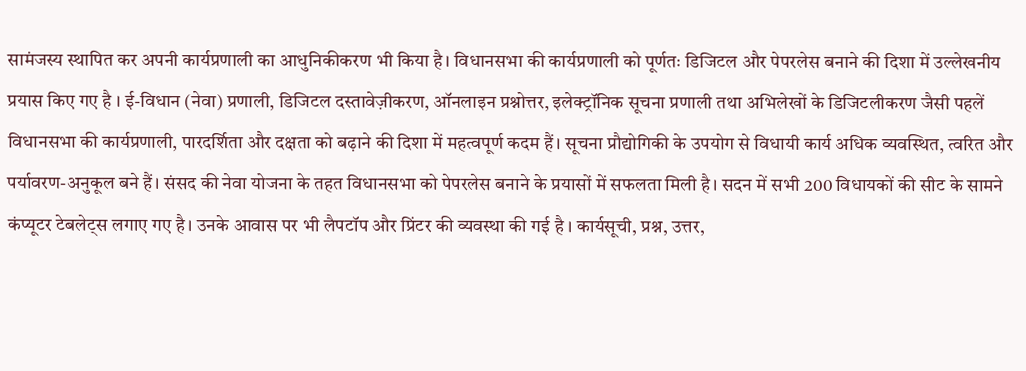सामंजस्य स्थापित कर अपनी कार्यप्रणाली का आधुनिकीकरण भी किया है। विधानसभा की कार्यप्रणाली को पूर्णतः डिजिटल और पेपरलेस बनाने की दिशा में उल्लेखनीय प्रयास किए गए है । ई-विधान (नेवा) प्रणाली, डिजिटल दस्तावेज़ीकरण, ऑनलाइन प्रश्नोत्तर, इलेक्ट्रॉनिक सूचना प्रणाली तथा अभिलेखों के डिजिटलीकरण जैसी पहलें विधानसभा की कार्यप्रणाली, पारदर्शिता और दक्षता को बढ़ाने की दिशा में महत्वपूर्ण कदम हैं। सूचना प्रौद्योगिकी के उपयोग से विधायी कार्य अधिक व्यवस्थित, त्वरित और पर्यावरण-अनुकूल बने हैं। संसद की नेवा योजना के तहत विधानसभा को पेपरलेस बनाने के प्रयासों में सफलता मिली है। सदन में सभी 200 विधायकों की सीट के सामने कंप्यूटर टेबलेट्स लगाए गए है। उनके आवास पर भी लैपटॉप और प्रिंटर की व्यवस्था की गई है । कार्यसूची, प्रश्न, उत्तर,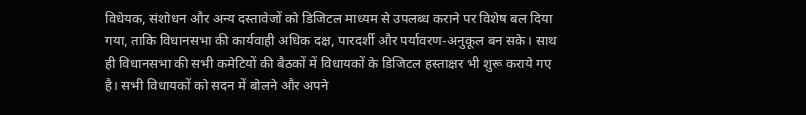विधेयक, संशोधन और अन्य दस्तावेजों को डिजिटल माध्यम से उपलब्ध कराने पर विशेष बल दिया गया, ताकि विधानसभा की कार्यवाही अधिक दक्ष, पारदर्शी और पर्यावरण-अनुकूल बन सके। साथ ही विधानसभा की सभी कमेटियों की बैठकों में विधायकों के डिजिटल हस्ताक्षर भी शुरू कराये गए है। सभी विधायकों को सदन में बोलने और अपने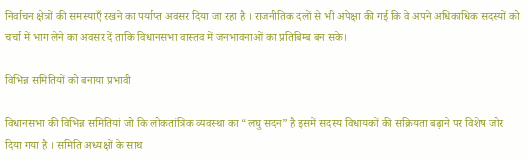निर्वाचन क्षेत्रों की समस्याएँ रखने का पर्याप्त अवसर दिया जा रहा है । राजनीतिक दलों से भी अपेक्षा की गई कि वे अपने अधिकाधिक सदस्यों को चर्चा में भाग लेने का अवसर दें ताकि विधानसभा वास्तव में जनभावनाओं का प्रतिबिम्ब बन सके।

विभिन्न समितियों को बनाया प्रभावी

विधानसभा की विभिन्न समितियां जो कि लोकतांत्रिक व्यवस्था का “लघु सदन” है इसमें सदस्य विधायकों की सक्रियता बढ़ाने पर विशेष जोर दिया गया है । समिति अध्यक्षों के साथ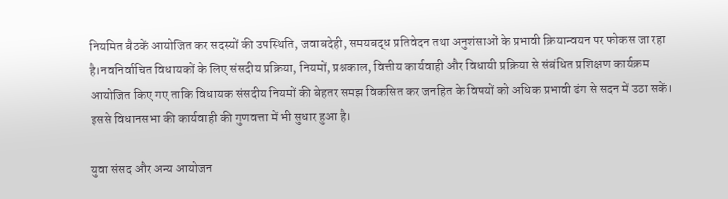नियमित बैठकें आयोजित कर सदस्यों की उपस्थिति, जवाबदेही, समयबद्ध प्रतिवेदन तथा अनुशंसाओं के प्रभावी क्रियान्वयन पर फोकस जा रहा है।नवनिर्वाचित विधायकों के लिए संसदीय प्रक्रिया, नियमों, प्रश्नकाल, वित्तीय कार्यवाही और विधायी प्रक्रिया से संबंधित प्रशिक्षण कार्यक्रम आयोजित किए गए ताकि विधायक संसदीय नियमों की बेहतर समझ विकसित कर जनहित के विषयों को अधिक प्रभावी ढंग से सदन में उठा सकें। इससे विधानसभा की कार्यवाही की गुणवत्ता में भी सुधार हुआ है।

युवा संसद और अन्य आयोजन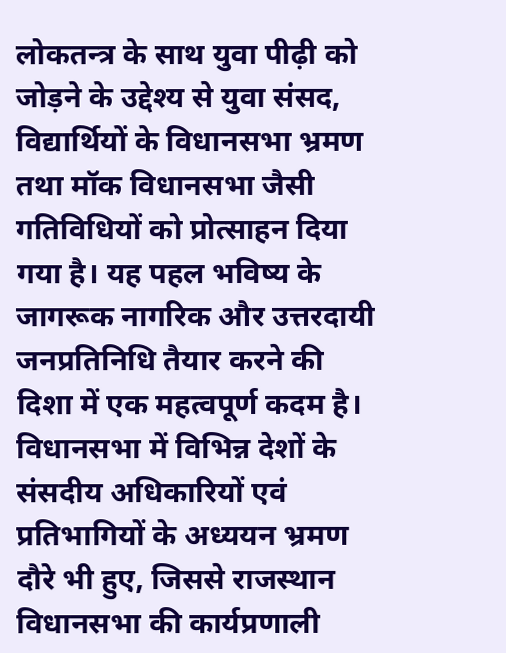लोकतन्त्र के साथ युवा पीढ़ी को जोड़ने के उद्देश्य से युवा संसद, विद्यार्थियों के विधानसभा भ्रमण तथा मॉक विधानसभा जैसी गतिविधियों को प्रोत्साहन दिया गया है। यह पहल भविष्य के जागरूक नागरिक और उत्तरदायी जनप्रतिनिधि तैयार करने की दिशा में एक महत्वपूर्ण कदम है। विधानसभा में विभिन्न देशों के संसदीय अधिकारियों एवं प्रतिभागियों के अध्ययन भ्रमण दौरे भी हुए, जिससे राजस्थान विधानसभा की कार्यप्रणाली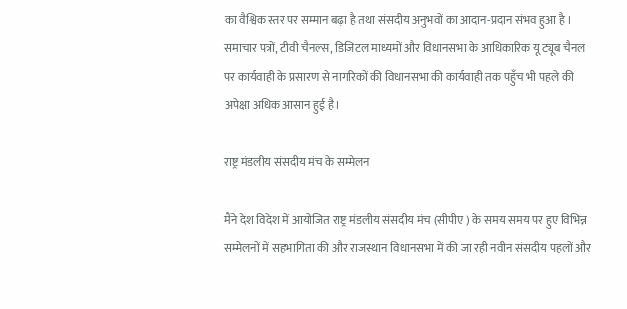का वैश्विक स्तर पर सम्मान बढ़ा है तथा संसदीय अनुभवों का आदान-प्रदान संभव हुआ है । समाचार पत्रों, टीवी चैनल्स, डिजिटल माध्यमों और विधानसभा के आधिकारिक यू ट्यूब चैनल पर कार्यवाही के प्रसारण से नागरिकों की विधानसभा की कार्यवाही तक पहुँच भी पहले की अपेक्षा अधिक आसान हुई है।

राष्ट्र मंडलीय संसदीय मंच के सम्मेलन

मैंने देश विदेश में आयोजित राष्ट्र मंडलीय संसदीय मंच (सीपीए ) के समय समय पर हुए विभिन्न सम्मेलनों में सहभागिता की और राजस्थान विधानसभा में की जा रही नवीन संसदीय पहलों और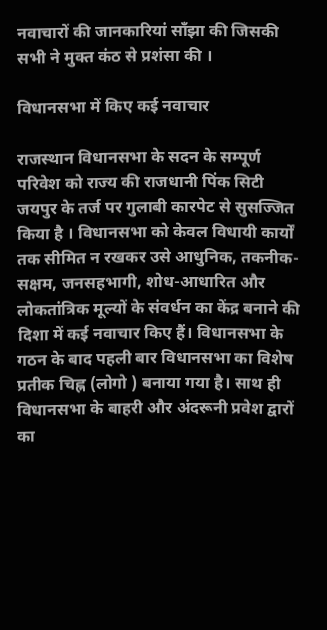नवाचारों की जानकारियां साँझा की जिसकी सभी ने मुक्त कंठ से प्रशंसा की ।

विधानसभा में किए कई नवाचार

राजस्थान विधानसभा के सदन के सम्पूर्ण परिवेश को राज्य की राजधानी पिंक सिटी जयपुर के तर्ज पर गुलाबी कारपेट से सुसज्जित किया है । विधानसभा को केवल विधायी कार्यों तक सीमित न रखकर उसे आधुनिक, तकनीक-सक्षम, जनसहभागी, शोध-आधारित और लोकतांत्रिक मूल्यों के संवर्धन का केंद्र बनाने की दिशा में कई नवाचार किए हैं। विधानसभा के गठन के बाद पहली बार विधानसभा का विशेष प्रतीक चिह्न (लोगो ) बनाया गया है। साथ ही विधानसभा के बाहरी और अंदरूनी प्रवेश द्वारों का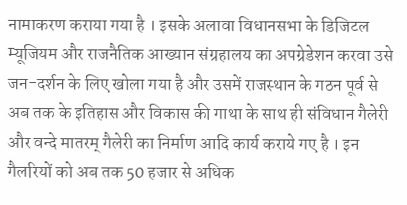नामाकरण कराया गया है । इसके अलावा विधानसभा के डिजिटल म्यूजियम और राजनैतिक आख्यान संग्रहालय का अपग्रेडेशन करवा उसे जन-दर्शन के लिए खोला गया है और उसमें राजस्थान के गठन पूर्व से अब तक के इतिहास और विकास की गाथा के साथ ही संविधान गैलेरी और वन्दे मातरम् गैलेरी का निर्माण आदि कार्य कराये गए है । इन गैलरियों को अब तक 50 हजार से अधिक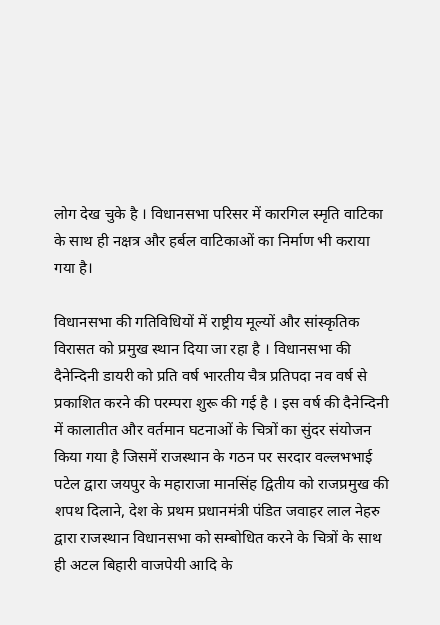लोग देख चुके है । विधानसभा परिसर में कारगिल स्मृति वाटिका के साथ ही नक्षत्र और हर्बल वाटिकाओं का निर्माण भी कराया गया है।

विधानसभा की गतिविधियों में राष्ट्रीय मूल्यों और सांस्कृतिक विरासत को प्रमुख स्थान दिया जा रहा है । विधानसभा की दैनेन्दिनी डायरी को प्रति वर्ष भारतीय चैत्र प्रतिपदा नव वर्ष से प्रकाशित करने की परम्परा शुरू की गई है । इस वर्ष की दैनेन्दिनी में कालातीत और वर्तमान घटनाओं के चित्रों का सुंदर संयोजन किया गया है जिसमें राजस्थान के गठन पर सरदार वल्लभभाई पटेल द्वारा जयपुर के महाराजा मानसिंह द्वितीय को राजप्रमुख की शपथ दिलाने, देश के प्रथम प्रधानमंत्री पंडित जवाहर लाल नेहरु द्वारा राजस्थान विधानसभा को सम्बोधित करने के चित्रों के साथ ही अटल बिहारी वाजपेयी आदि के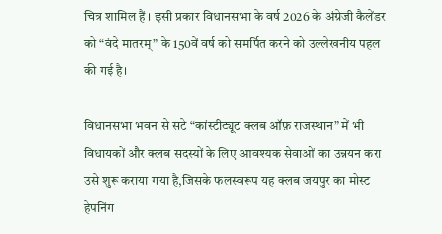चित्र शामिल हैं । इसी प्रकार विधानसभा के वर्ष 2026 के अंग्रेजी कैलेंडर को “वंदे मातरम्” के 150वें वर्ष को समर्पित करने को उल्लेखनीय पहल की गई है।

विधानसभा भवन से सटे “कांस्टीट्यूट क्लब ऑफ़ राजस्थान” में भी विधायकों और क्लब सदस्यों के लिए आवश्यक सेवाओं का उन्नयन करा उसे शुरू कराया गया है,जिसके फलस्वरूप यह क्लब जयपुर का मोस्ट हेपनिंग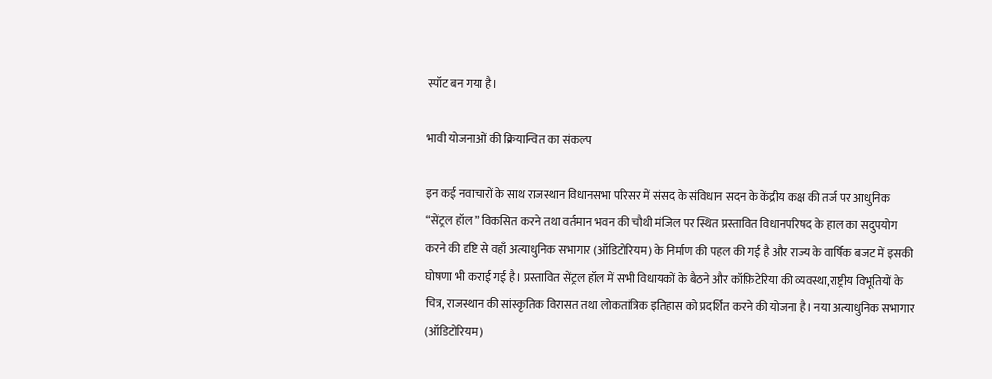स्पॉट बन गया है।

भावी योजनाओं की क्रियान्वित का संकल्प

इन कई नवाचारों के साथ राजस्थान विधानसभा परिसर में संसद के संविधान सदन के केंद्रीय कक्ष की तर्ज पर आधुनिक “सेंट्रल हॉल” विकसित करने तथा वर्तमान भवन की चौथी मंजिल पर स्थित प्रस्तावित विधानपरिषद के हाल का सदुपयोग करने की दृष्टि से वहाँ अत्याधुनिक सभागार (ऑडिटोरियम) के निर्माण की पहल की गई है और राज्य के वार्षिक बजट में इसकी घोषणा भी कराई गई है। प्रस्तावित सेंट्रल हॉल में सभी विधायकों के बैठने और कॉफ़िटेरिया की व्यवस्था,राष्ट्रीय विभूतियों के चित्र, राजस्थान की सांस्कृतिक विरासत तथा लोकतांत्रिक इतिहास को प्रदर्शित करने की योजना है। नया अत्याधुनिक सभागार (ऑडिटोरियम)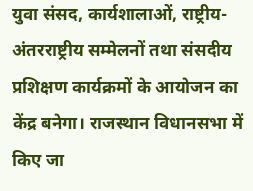युवा संसद, कार्यशालाओं, राष्ट्रीय-अंतरराष्ट्रीय सम्मेलनों तथा संसदीय प्रशिक्षण कार्यक्रमों के आयोजन का केंद्र बनेगा। राजस्थान विधानसभा में किए जा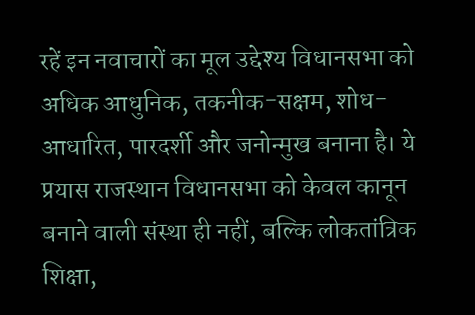रहें इन नवाचारों का मूल उद्देश्य विधानसभा को अधिक आधुनिक, तकनीक-सक्षम, शोध-आधारित, पारदर्शी और जनोन्मुख बनाना है। ये प्रयास राजस्थान विधानसभा को केवल कानून बनाने वाली संस्था ही नहीं, बल्कि लोकतांत्रिक शिक्षा,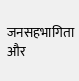जनसहभागिता और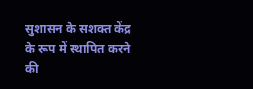सुशासन के सशक्त केंद्र के रूप में स्थापित करने की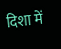दिशा में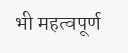भी महत्वपूर्ण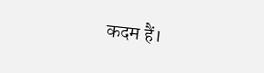कदम हैं।